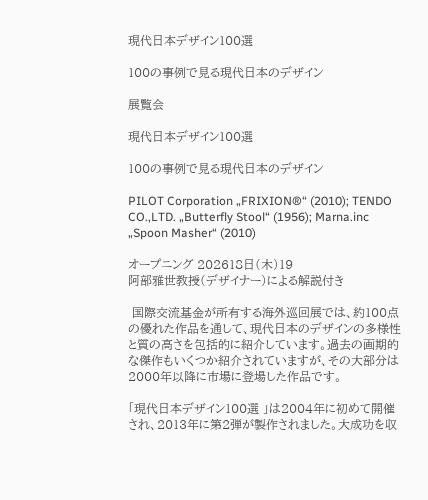現代日本デザイン100選

100の事例で見る現代日本のデザイン

展覧会

現代日本デザイン100選

100の事例で見る現代日本のデザイン

PILOT Corporation „FRIXION®“ (2010); TENDO CO.,LTD. „Butterfly Stool“ (1956); Marna.inc „Spoon Masher“ (2010)

オープニング 202618日(木)19
阿部雅世教授(デザイナー)による解説付き

 国際交流基金が所有する海外巡回展では、約100点の優れた作品を通して、現代日本のデザインの多様性と質の高さを包括的に紹介しています。過去の画期的な傑作もいくつか紹介されていますが、その大部分は2000年以降に市場に登場した作品です。

「現代日本デザイン100選 」は2004年に初めて開催され、2013年に第2弾が製作されました。大成功を収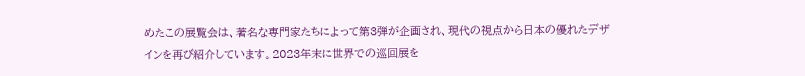めたこの展覧会は、著名な専門家たちによって第3弾が企画され、現代の視点から日本の優れたデザインを再び紹介しています。2023年末に世界での巡回展を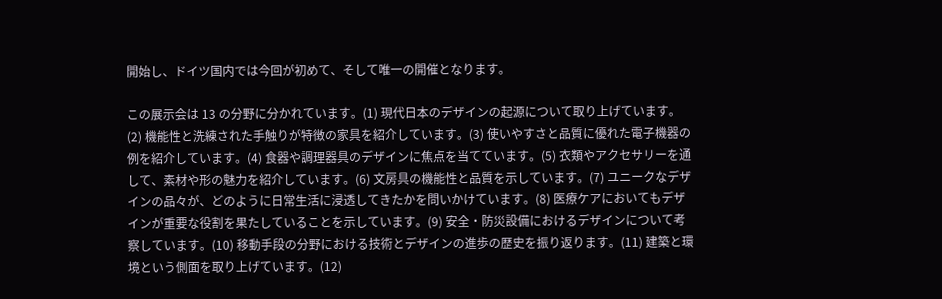開始し、ドイツ国内では今回が初めて、そして唯一の開催となります。

この展示会は 13 の分野に分かれています。(1) 現代日本のデザインの起源について取り上げています。(2) 機能性と洗練された手触りが特徴の家具を紹介しています。(3) 使いやすさと品質に優れた電子機器の例を紹介しています。(4) 食器や調理器具のデザインに焦点を当てています。(5) 衣類やアクセサリーを通して、素材や形の魅力を紹介しています。(6) 文房具の機能性と品質を示しています。(7) ユニークなデザインの品々が、どのように日常生活に浸透してきたかを問いかけています。(8) 医療ケアにおいてもデザインが重要な役割を果たしていることを示しています。(9) 安全・防災設備におけるデザインについて考察しています。(10) 移動手段の分野における技術とデザインの進歩の歴史を振り返ります。(11) 建築と環境という側面を取り上げています。(12)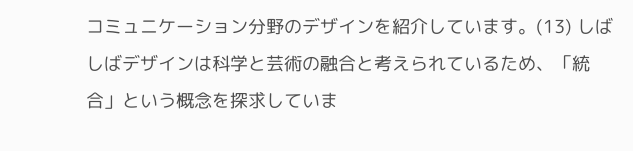コミュニケーション分野のデザインを紹介しています。(13) しばしばデザインは科学と芸術の融合と考えられているため、「統合」という概念を探求していま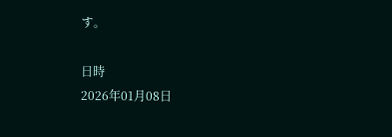す。

日時
2026年01月08日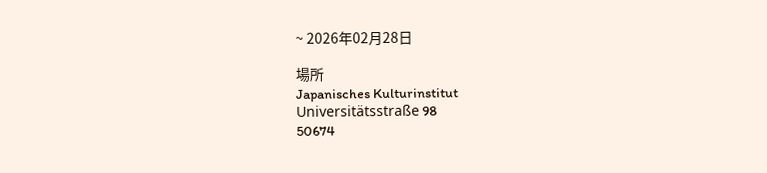~ 2026年02月28日

場所
Japanisches Kulturinstitut
Universitätsstraße 98
50674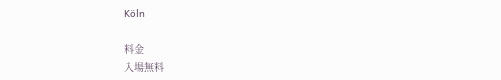Köln

料金
入場無料